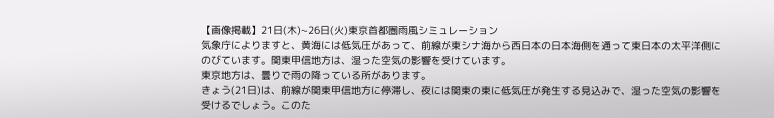【画像掲載】21日(木)~26日(火)東京首都圏雨風シミュレーション
気象庁によりますと、黄海には低気圧があって、前線が東シナ海から西日本の日本海側を通って東日本の太平洋側にのびています。関東甲信地方は、湿った空気の影響を受けています。
東京地方は、曇りで雨の降っている所があります。
きょう(21日)は、前線が関東甲信地方に停滞し、夜には関東の東に低気圧が発生する見込みで、湿った空気の影響を受けるでしょう。このた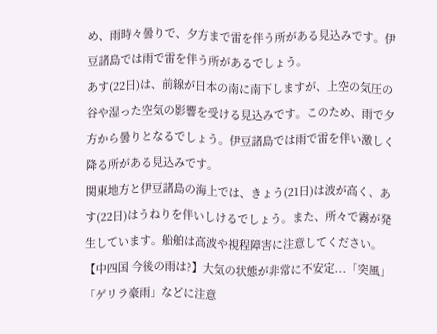め、雨時々曇りで、夕方まで雷を伴う所がある見込みです。伊豆諸島では雨で雷を伴う所があるでしょう。
あす(22日)は、前線が日本の南に南下しますが、上空の気圧の谷や湿った空気の影響を受ける見込みです。このため、雨で夕方から曇りとなるでしょう。伊豆諸島では雨で雷を伴い激しく降る所がある見込みです。
関東地方と伊豆諸島の海上では、きょう(21日)は波が高く、あす(22日)はうねりを伴いしけるでしょう。また、所々で霧が発生しています。船舶は高波や視程障害に注意してください。
【中四国 今後の雨は?】大気の状態が非常に不安定...「突風」「ゲリラ豪雨」などに注意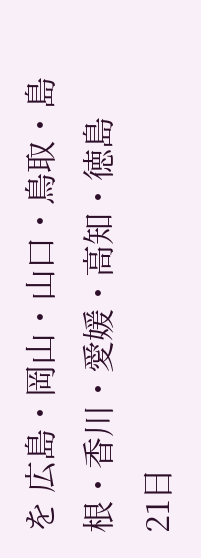を 広島・岡山・山口・鳥取・島根・香川・愛媛・高知・徳島 21日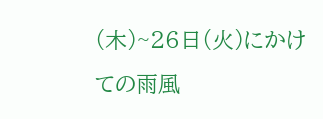(木)~26日(火)にかけての雨風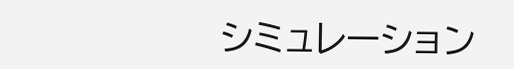シミュレーション